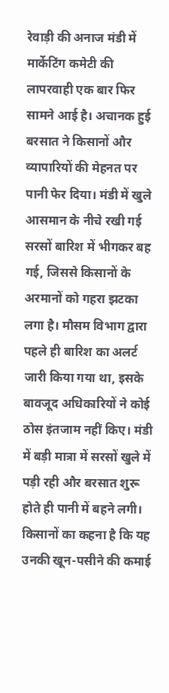रेवाड़ी की अनाज मंडी में मार्केटिंग कमेटी की लापरवाही एक बार फिर सामने आई है। अचानक हुई बरसात ने किसानों और व्यापारियों की मेहनत पर पानी फेर दिया। मंडी में खुले आसमान के नीचे रखी गई सरसों बारिश में भीगकर बह गई, जिससे किसानों के अरमानों को गहरा झटका लगा है। मौसम विभाग द्वारा पहले ही बारिश का अलर्ट जारी किया गया था, इसके बावजूद अधिकारियों ने कोई ठोस इंतजाम नहीं किए। मंडी में बड़ी मात्रा में सरसों खुले में पड़ी रही और बरसात शुरू होते ही पानी में बहने लगी। किसानों का कहना है कि यह उनकी खून-पसीने की कमाई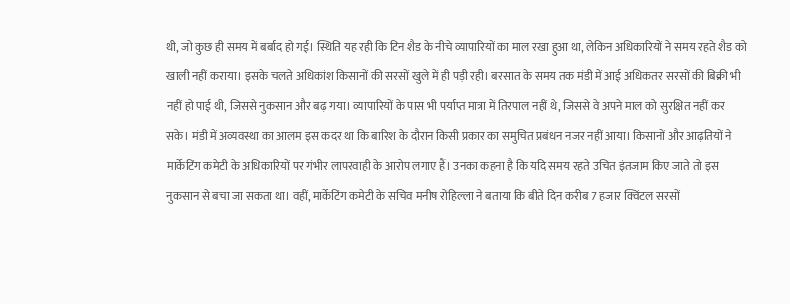थी, जो कुछ ही समय में बर्बाद हो गई। स्थिति यह रही कि टिन शैड के नीचे व्यापारियों का माल रखा हुआ था, लेकिन अधिकारियों ने समय रहते शैड को खाली नहीं कराया। इसके चलते अधिकांश किसानों की सरसों खुले में ही पड़ी रही। बरसात के समय तक मंडी में आई अधिकतर सरसों की बिक्री भी नहीं हो पाई थी, जिससे नुकसान और बढ़ गया। व्यापारियों के पास भी पर्याप्त मात्रा में तिरपाल नहीं थे, जिससे वे अपने माल को सुरक्षित नहीं कर सके। मंडी में अव्यवस्था का आलम इस कदर था कि बारिश के दौरान किसी प्रकार का समुचित प्रबंधन नजर नहीं आया। किसानों और आढ़तियों ने मार्केटिंग कमेटी के अधिकारियों पर गंभीर लापरवाही के आरोप लगाए हैं। उनका कहना है कि यदि समय रहते उचित इंतजाम किए जाते तो इस नुकसान से बचा जा सकता था। वहीं, मार्केटिंग कमेटी के सचिव मनीष रोहिल्ला ने बताया कि बीते दिन करीब 7 हजार क्विंटल सरसों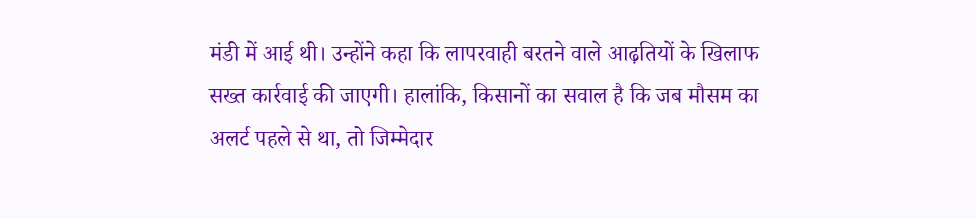मंडी में आई थी। उन्होंने कहा कि लापरवाही बरतने वाले आढ़तियों के खिलाफ सख्त कार्रवाई की जाएगी। हालांकि, किसानों का सवाल है कि जब मौसम का अलर्ट पहले से था, तो जिम्मेदार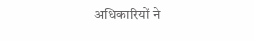अधिकारियों ने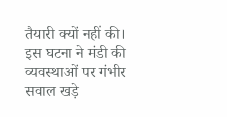तैयारी क्यों नहीं की। इस घटना ने मंडी की व्यवस्थाओं पर गंभीर सवाल खड़े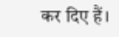कर दिए हैं।